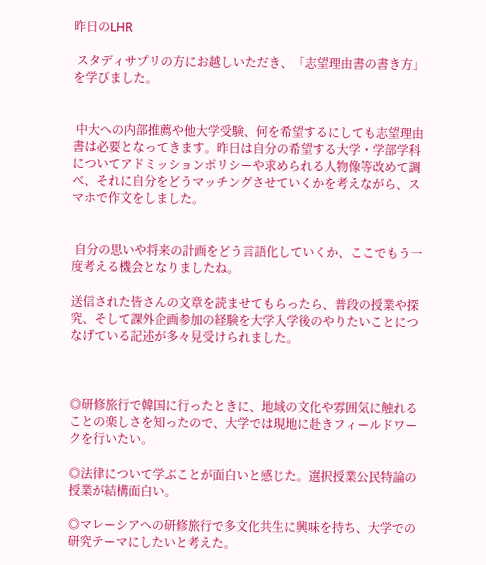昨日のLHR

 スタディサプリの方にお越しいただき、「志望理由書の書き方」を学びました。


 中大への内部推薦や他大学受験、何を希望するにしても志望理由書は必要となってきます。昨日は自分の希望する大学・学部学科についてアドミッションポリシーや求められる人物像等改めて調べ、それに自分をどうマッチングさせていくかを考えながら、スマホで作文をしました。


 自分の思いや将来の計画をどう言語化していくか、ここでもう一度考える機会となりましたね。

送信された皆さんの文章を読ませてもらったら、普段の授業や探究、そして課外企画参加の経験を大学入学後のやりたいことにつなげている記述が多々見受けられました。



◎研修旅行で韓国に行ったときに、地域の文化や雰囲気に触れることの楽しさを知ったので、大学では現地に赴きフィールドワークを行いたい。

◎法律について学ぶことが面白いと感じた。選択授業公民特論の授業が結構面白い。

◎マレーシアへの研修旅行で多文化共生に興味を持ち、大学での研究テーマにしたいと考えた。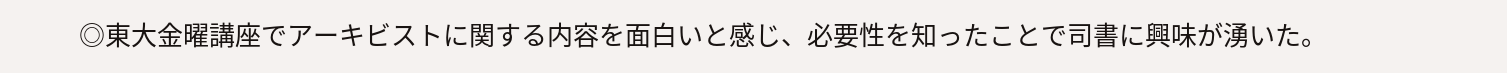◎東大金曜講座でアーキビストに関する内容を面白いと感じ、必要性を知ったことで司書に興味が湧いた。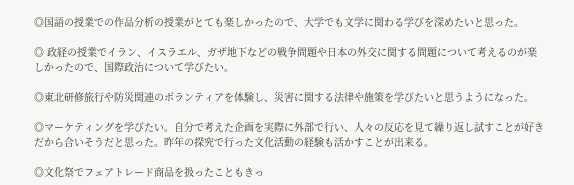◎国語の授業での作品分析の授業がとても楽しかったので、大学でも文学に関わる学びを深めたいと思った。

◎ 政経の授業でイラン、イスラエル、ガザ地下などの戦争問題や日本の外交に関する問題について考えるのが楽しかったので、国際政治について学びたい。

◎東北研修旅行や防災関連のボランティアを体験し、災害に関する法律や施策を学びたいと思うようになった。

◎マーケティングを学びたい。自分で考えた企画を実際に外部で行い、人々の反応を見て繰り返し試すことが好きだから合いそうだと思った。昨年の探究で行った文化活動の経験も活かすことが出来る。

◎文化祭でフェアトレード商品を扱ったこともきっ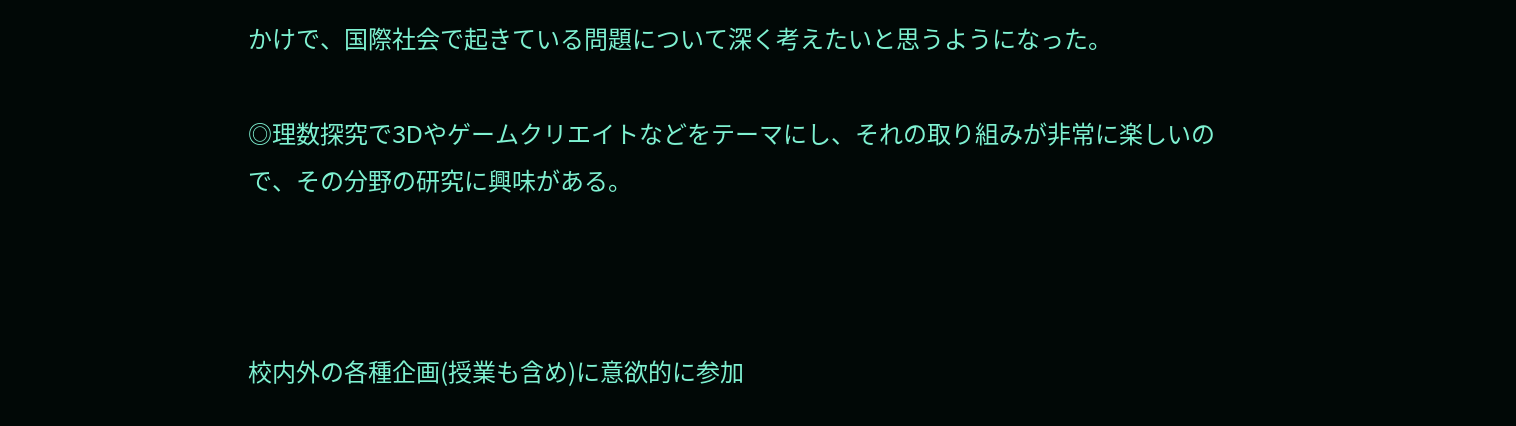かけで、国際社会で起きている問題について深く考えたいと思うようになった。

◎理数探究で3Dやゲームクリエイトなどをテーマにし、それの取り組みが非常に楽しいので、その分野の研究に興味がある。



校内外の各種企画(授業も含め)に意欲的に参加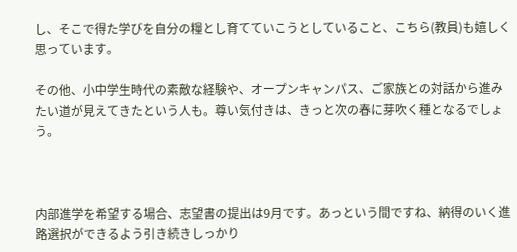し、そこで得た学びを自分の糧とし育てていこうとしていること、こちら(教員)も嬉しく思っています。

その他、小中学生時代の素敵な経験や、オープンキャンパス、ご家族との対話から進みたい道が見えてきたという人も。尊い気付きは、きっと次の春に芽吹く種となるでしょう。



内部進学を希望する場合、志望書の提出は9月です。あっという間ですね、納得のいく進路選択ができるよう引き続きしっかり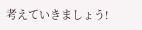考えていきましょう!